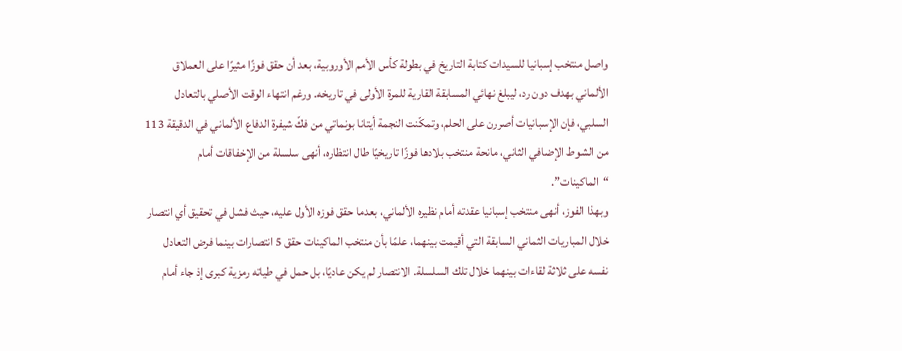واصل منتخب إسبانيا للسيدات كتابة التاريخ في بطولة كأس الأمم الأوروبية، بعد أن حقق فوزًا مثيرًا على العملاق الألماني بهدف دون رد، ليبلغ نهائي المسابقة القارية للمرة الأولى في تاريخه. ورغم انتهاء الوقت الأصلي بالتعادل السلبي، فإن الإسبانيات أصررن على الحلم، وتمكّنت النجمة أيتانا بونماتي من فكّ شيفرة الدفاع الألماني في الدقيقة 113 من الشوط الإضافي الثاني، مانحة منتخب بلادها فوزًا تاريخيًا طال انتظاره، أنهى سلسلة من الإخفاقات أمام “الماكينات”.
وبهذا الفوز، أنهى منتخب إسبانيا عقدته أمام نظيره الألماني، بعدما حقق فوزه الأول عليه، حيث فشل في تحقيق أي انتصار خلال المباريات الثماني السابقة التي أقيمت بينهما، علمًا بأن منتخب الماكينات حقق 5 انتصارات بينما فرض التعادل نفسه على ثلاثة لقاءات بينهما خلال تلك السلسلة. الانتصار لم يكن عاديًا، بل حمل في طياته رمزية كبرى إذ جاء أمام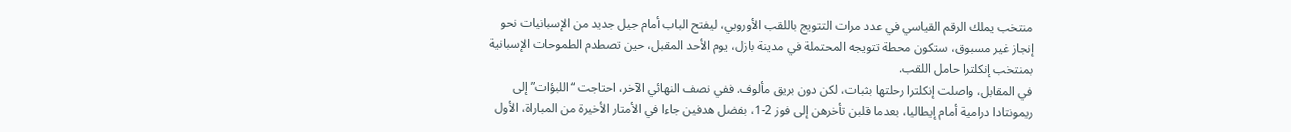منتخب يملك الرقم القياسي في عدد مرات التتويج باللقب الأوروبي، ليفتح الباب أمام جيل جديد من الإسبانيات نحو إنجاز غير مسبوق، ستكون محطة تتويجه المحتملة في مدينة بازل، يوم الأحد المقبل، حين تصطدم الطموحات الإسبانية بمنتخب إنكلترا حامل اللقب.
في المقابل، واصلت إنكلترا رحلتها بثبات، لكن دون بريق مألوف. ففي نصف النهائي الآخر، احتاجت “اللبؤات” إلى ريمونتادا درامية أمام إيطاليا، بعدما قلبن تأخرهن إلى فوز 2-1، بفضل هدفين جاءا في الأمتار الأخيرة من المباراة، الأول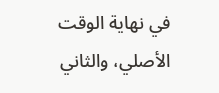في نهاية الوقت الأصلي، والثاني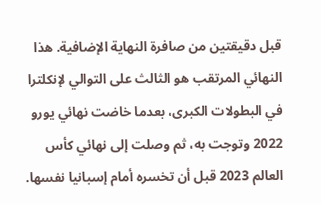قبل دقيقتين من صافرة النهاية الإضافية. هذا النهائي المرتقب هو الثالث على التوالي لإنكلترا في البطولات الكبرى، بعدما خاضت نهائي يورو 2022 وتوجت به، ثم وصلت إلى نهائي كأس العالم 2023 قبل أن تخسره أمام إسبانيا نفسها.